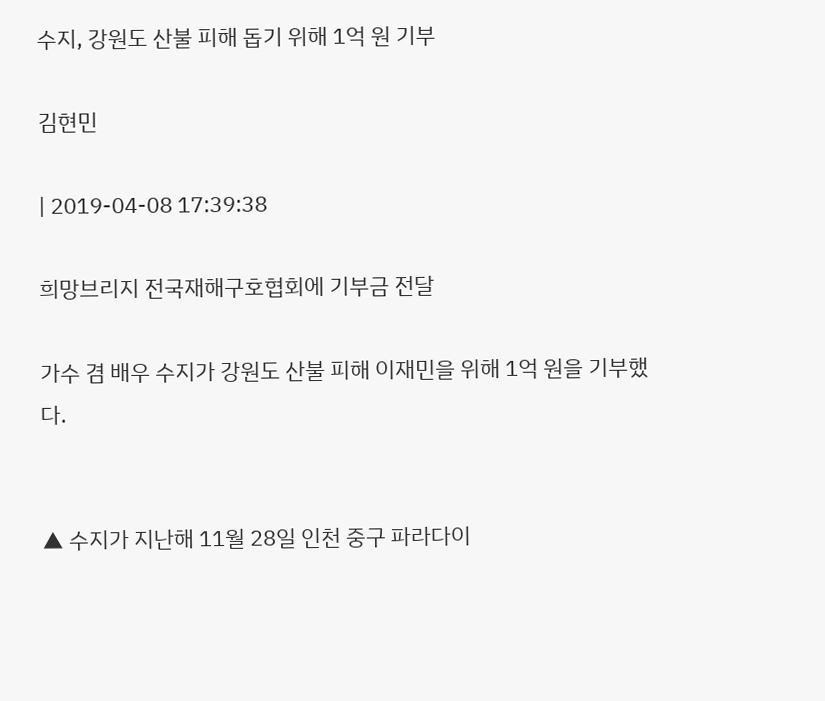수지, 강원도 산불 피해 돕기 위해 1억 원 기부

김현민

| 2019-04-08 17:39:38

희망브리지 전국재해구호협회에 기부금 전달

가수 겸 배우 수지가 강원도 산불 피해 이재민을 위해 1억 원을 기부했다.


▲ 수지가 지난해 11월 28일 인천 중구 파라다이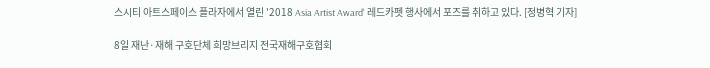스시티 아트스페이스 플라자에서 열린 '2018 Asia Artist Award' 레드카펫 행사에서 포즈를 취하고 있다. [정병혁 기자]

8일 재난·재해 구호단체 희망브리지 전국재해구호협회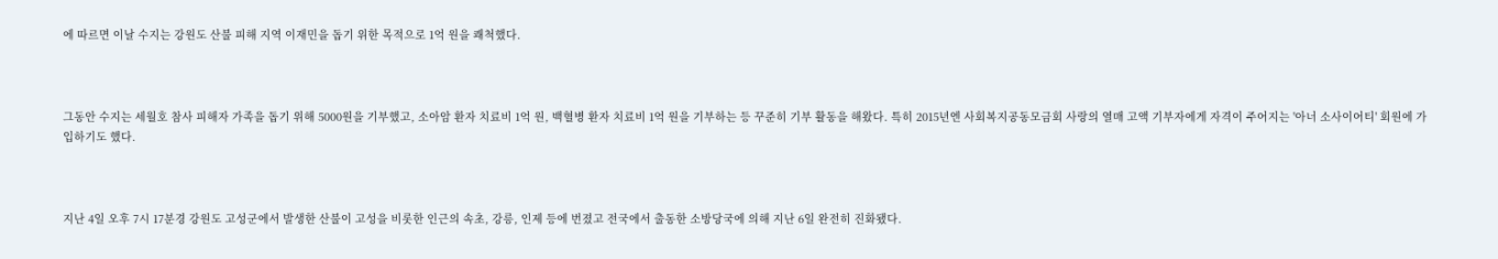에 따르면 이날 수지는 강원도 산불 피해 지역 이재민을 돕기 위한 목적으로 1억 원을 쾌척했다.



그동안 수지는 세월호 참사 피해자 가족을 돕기 위해 5000원을 기부했고, 소아암 환자 치료비 1억 원, 백혈병 환자 치료비 1억 원을 기부하는 등 꾸준히 기부 활동을 해왔다. 특히 2015년엔 사회복지공동모금회 사랑의 열매 고액 기부자에게 자격이 주어지는 '아너 소사이어티' 회원에 가입하기도 했다.



지난 4일 오후 7시 17분경 강원도 고성군에서 발생한 산불이 고성을 비롯한 인근의 속초, 강릉, 인제 등에 번졌고 전국에서 출동한 소방당국에 의해 지난 6일 완전히 진화됐다.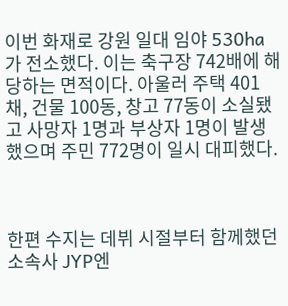이번 화재로 강원 일대 임야 530ha가 전소했다. 이는 축구장 742배에 해당하는 면적이다. 아울러 주택 401채, 건물 100동, 창고 77동이 소실됐고 사망자 1명과 부상자 1명이 발생했으며 주민 772명이 일시 대피했다.



한편 수지는 데뷔 시절부터 함께했던 소속사 JYP엔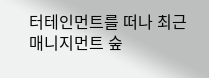터테인먼트를 떠나 최근 매니지먼트 숲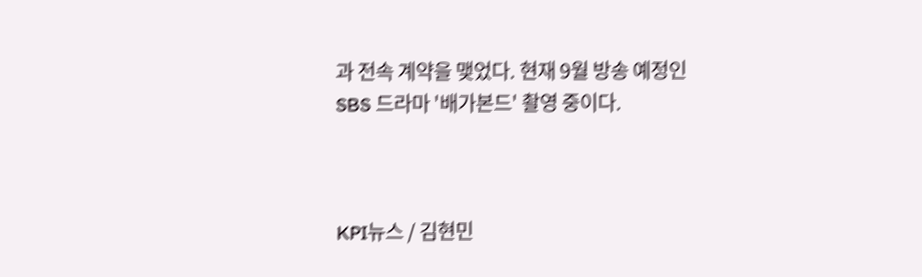과 전속 계약을 맺었다. 현재 9월 방송 예정인 SBS 드라마 '배가본드' 촬영 중이다.



KPI뉴스 / 김현민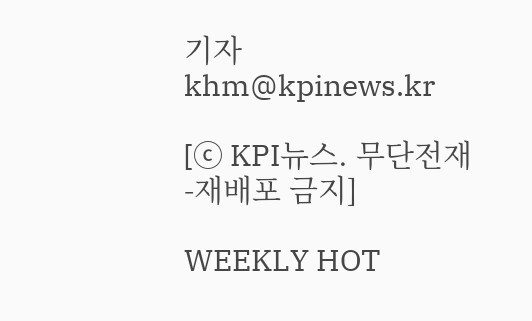기자 khm@kpinews.kr

[ⓒ KPI뉴스. 무단전재-재배포 금지]

WEEKLY HOT